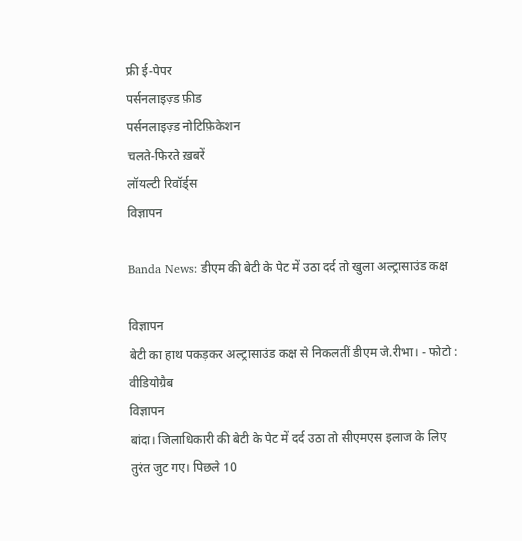फ्री ई-पेपर
पर्सनलाइज़्ड फ़ीड
पर्सनलाइज़्ड नोटिफ़िकेशन
चलते-फिरते ख़बरें
लॉयल्टी रिवॉर्ड्स
विज्ञापन

Banda News: डीएम की बेटी के पेट में उठा दर्द तो खुला अल्ट्रासाउंड कक्ष

विज्ञापन
बेटी का हाथ पकड़कर अल्ट्रासाउंड कक्ष से निकलतीं डीएम जे.रीभा। - फोटो : वीडियोग्रैब
विज्ञापन
बांदा। जिलाधिकारी की बेटी के पेट में दर्द उठा तो सीएमएस इलाज के लिए तुरंत जुट गए। पिछले 10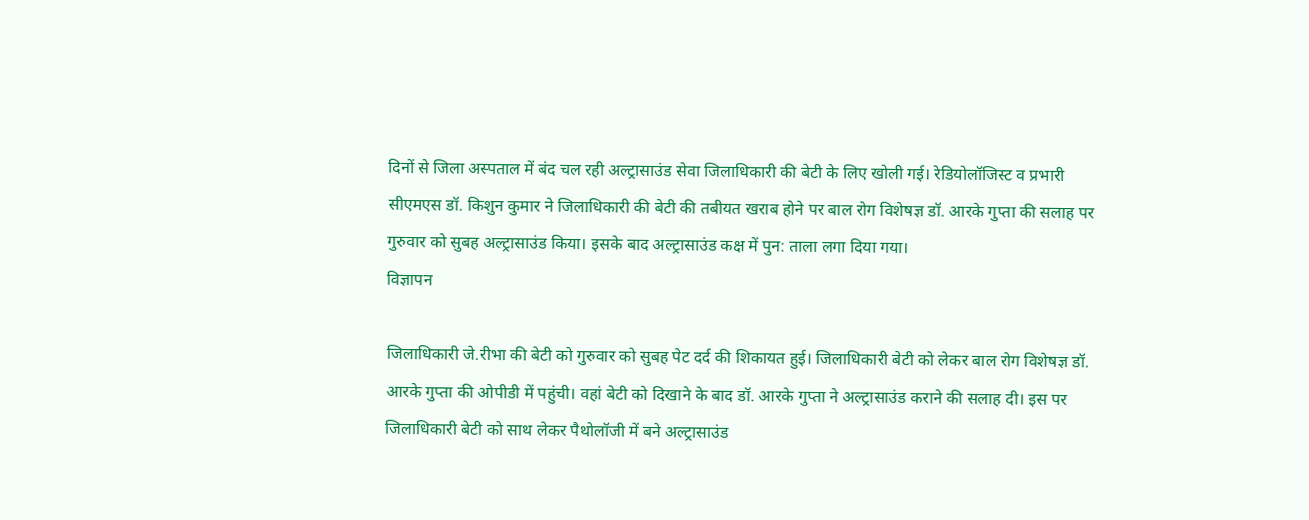दिनों से जिला अस्पताल में बंद चल रही अल्ट्रासाउंड सेवा जिलाधिकारी की बेटी के लिए खोली गई। रेडियोलॉजिस्ट व प्रभारी सीएमएस डॉ. किशुन कुमार ने जिलाधिकारी की बेटी की तबीयत खराब होने पर बाल रोग विशेषज्ञ डॉ. आरके गुप्ता की सलाह पर गुरुवार को सुबह अल्ट्रासाउंड किया। इसके बाद अल्ट्रासाउंड कक्ष में पुन: ताला लगा दिया गया।
विज्ञापन

जिलाधिकारी जे.रीभा की बेटी को गुरुवार को सुबह पेट दर्द की शिकायत हुई। जिलाधिकारी बेटी को लेकर बाल रोग विशेषज्ञ डॉ. आरके गुप्ता की ओपीडी में पहुंची। वहां बेटी को दिखाने के बाद डॉ. आरके गुप्ता ने अल्ट्रासाउंड कराने की सलाह दी। इस पर जिलाधिकारी बेटी को साथ लेकर पैथोलॉजी में बने अल्ट्रासाउंड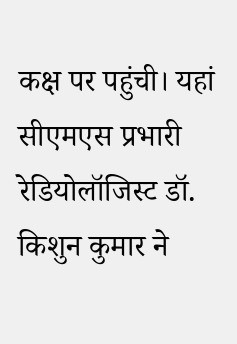कक्ष पर पहुंची। यहां सीएमएस प्रभारी रेडियोलॉजिस्ट डॉ. किशुन कुमार ने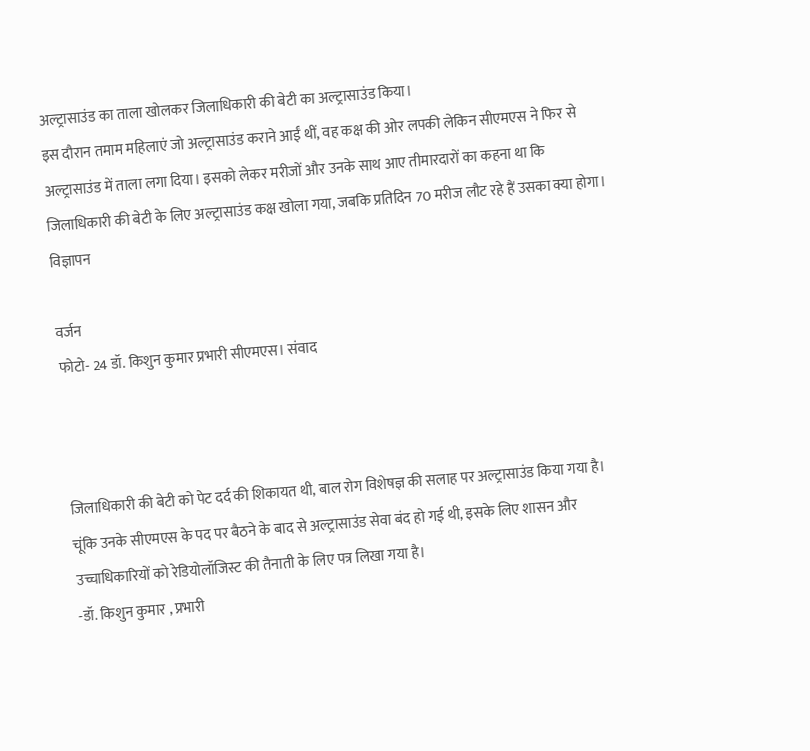अल्ट्रासाउंड का ताला खोलकर जिलाधिकारी की बेटी का अल्ट्रासाउंड किया।
इस दौरान तमाम महिलाएं जो अल्ट्रासाउंड कराने आईं थीं, वह कक्ष की ओर लपकी लेकिन सीएमएस ने फिर से अल्ट्रासाउंड में ताला लगा दिया। इसको लेकर मरीजों और उनके साथ आए तीमारदारों का कहना था कि जिलाधिकारी की बेटी के लिए अल्ट्रासाउंड कक्ष खोला गया, जबकि प्रतिदिन 70 मरीज लौट रहे हैं उसका क्या होगा।
विज्ञापन

वर्जन
फोटो- 24 डॉ. किशुन कुमार प्रभारी सीएमएस। संवाद



जिलाधिकारी की बेटी को पेट दर्द की शिकायत थी, बाल रोग विशेषज्ञ की सलाह पर अल्ट्रासाउंड किया गया है। चूंकि उनके सीएमएस के पद पर बैठने के बाद से अल्ट्रासाउंड सेवा बंद हो गई थी, इसके लिए शासन और उच्चाधिकारियों को रेडियोलॉजिस्ट की तैनाती के लिए पत्र लिखा गया है।
-डॉ. किशुन कुमार , प्रभारी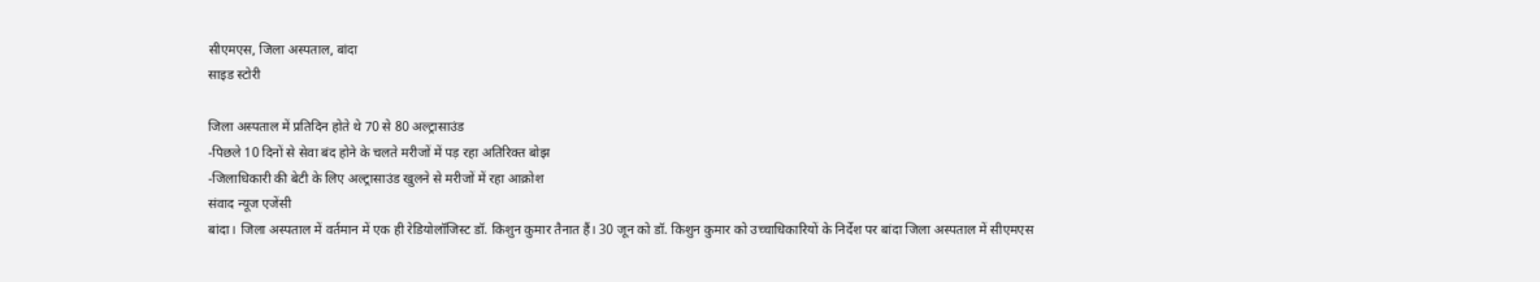सीएमएस, जिला अस्पताल, बांदा
साइड स्टोरी

जिला अस्पताल में प्रतिदिन होते थे 70 से 80 अल्ट्रासाउंड
-पिछले 10 दिनों से सेवा बंद होने के चलते मरीजों में पड़ रहा अतिरिक्त बोझ
-जिलाधिकारी की बेटी के लिए अल्ट्रासाउंड खुलने से मरीजों में रहा आक्रोश
संवाद न्यूज एजेंसी
बांदा। जिला अस्पताल में वर्तमान में एक ही रेडियोलॉजिस्ट डॉ. किशुन कुमार तैनात हैं। 30 जून को डॉ. किशुन कुमार को उच्चाधिकारियों के निर्देश पर बांदा जिला अस्पताल में सीएमएस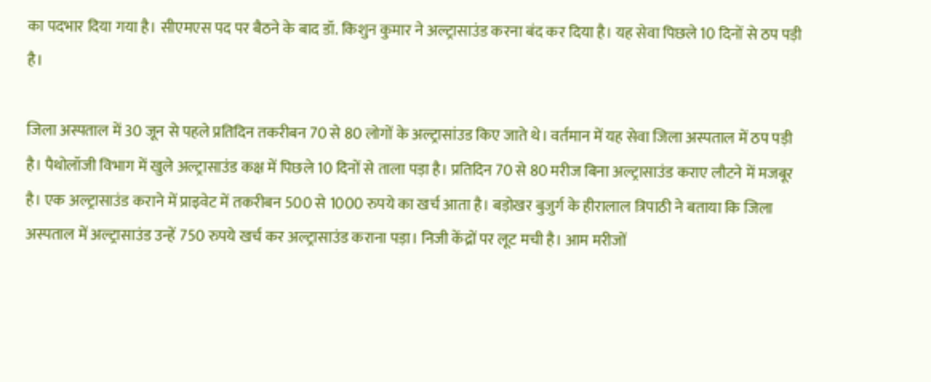का पदभार दिया गया है। सीएमएस पद पर बैठने के बाद डॉ. किशुन कुमार ने अल्ट्रासाउंड करना बंद कर दिया है। यह सेवा पिछले 10 दिनों से ठप पड़ी है।

जिला अस्पताल में 30 जून से पहले प्रतिदिन तकरीबन 70 से 80 लोगों के अल्ट्रासांउड किए जाते थे। वर्तमान में यह सेवा जिला अस्पताल में ठप पड़ी है। पैथोलॉजी विभाग में खुले अल्ट्रासाउंड कक्ष में पिछले 10 दिनों से ताला पड़ा है। प्रतिदिन 70 से 80 मरीज बिना अल्ट्रासाउंड कराए लौटने में मजबूर है। एक अल्ट्रासाउंड कराने में प्राइवेट में तकरीबन 500 से 1000 रुपये का खर्च आता है। बड़ोखर बुजुर्ग के हीरालाल त्रिपाठी ने बताया कि जिला अस्पताल में अल्ट्रासाउंड उन्हें 750 रुपये खर्च कर अल्ट्रासाउंड कराना पड़ा। निजी केंद्रों पर लूट मची है। आम मरीजों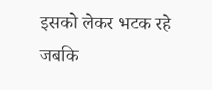इसको लेकर भटक रहे जबकि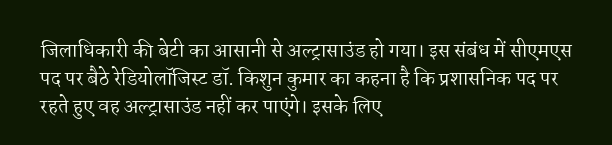जिलाधिकारी की बेटी का आसानी से अल्ट्रासाउंड हो गया। इस संबंध में सीएमएस पद पर बैठे रेडियोलॉजिस्ट डॉ. किशुन कुमार का कहना है कि प्रशासनिक पद पर रहते हुए वह अल्ट्रासाउंड नहीं कर पाएंगे। इसके लिए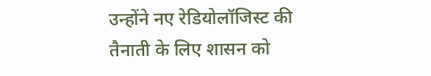उन्होंने नए रेडियोलॉजिस्ट की तैनाती के लिए शासन को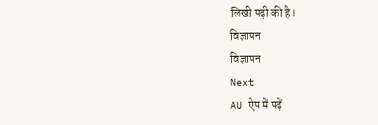लिखी पढ़ी की है।
विज्ञापन
विज्ञापन
Next
AU ऐप में पढ़ें